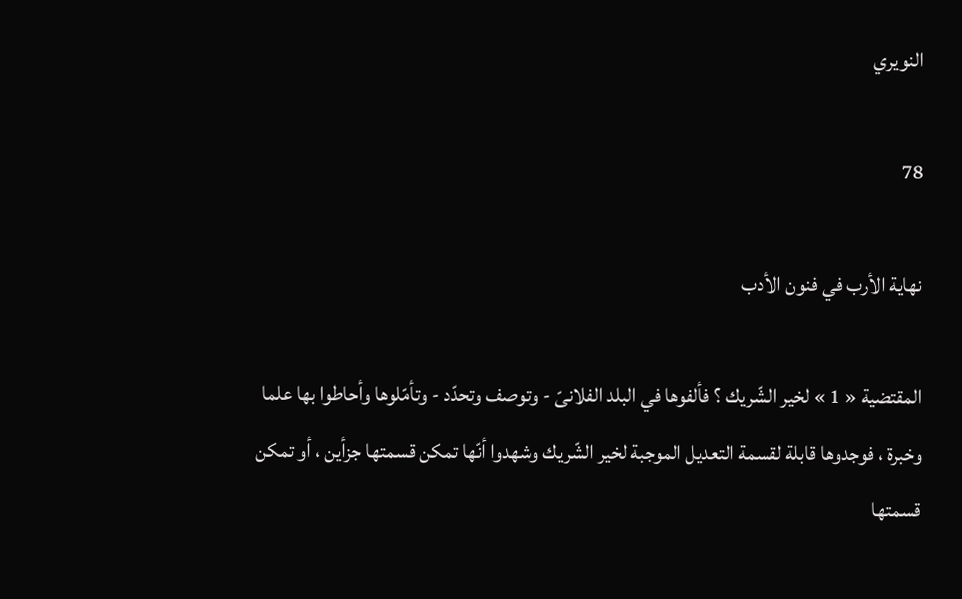النويري

78

نهاية الأرب في فنون الأدب

المقتضية « 1 » لخير الشّريك ؟ فألفوها في البلد الفلانىّ - وتوصف وتحدّد - وتأمّلوها وأحاطوا بها علما وخبرة ، فوجدوها قابلة لقسمة التعديل الموجبة لخير الشّريك وشهدوا أنّها تمكن قسمتها جزأين ، أو تمكن قسمتها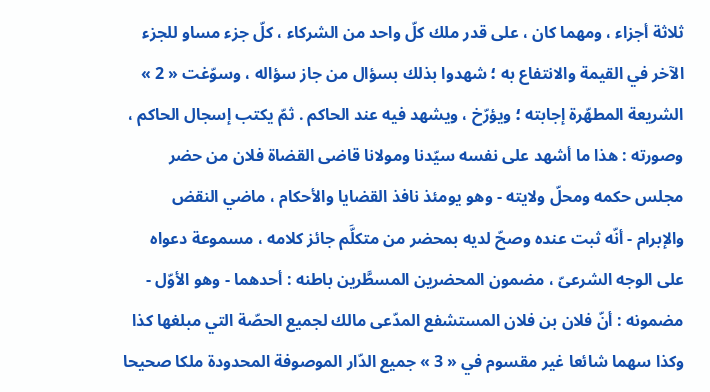ثلاثة أجزاء ، ومهما كان ، على قدر ملك كلّ واحد من الشركاء ، كلّ جزء مساو للجزء الآخر في القيمة والانتفاع به ؛ شهدوا بذلك بسؤال من جاز سؤاله ، وسوّغت « 2 » الشريعة المطهّرة إجابته ؛ ويؤرّخ ، ويشهد فيه عند الحاكم . ثمّ يكتب إسجال الحاكم ، وصورته : هذا ما أشهد على نفسه سيّدنا ومولانا قاضى القضاة فلان من حضر مجلس حكمه ومحلّ ولايته - وهو يومئذ نافذ القضايا والأحكام ، ماضي النقض والإبرام - أنّه ثبت عنده وصحّ لديه بمحضر من متكلَّم جائز كلامه ، مسموعة دعواه على الوجه الشرعىّ ، مضمون المحضرين المسطَّرين باطنه : أحدهما - وهو الأوّل - مضمونه : أنّ فلان بن فلان المستشفع المدّعى مالك لجميع الحصّة التي مبلغها كذا وكذا سهما شائعا غير مقسوم في « 3 » جميع الدّار الموصوفة المحدودة ملكا صحيحا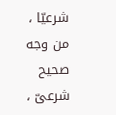شرعيّا ، من وجه صحيح شرعىّ ،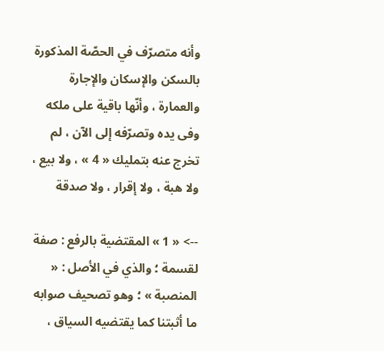وأنه متصرّف في الحصّة المذكورة بالسكن والإسكان والإجارة والعمارة ، وأنّها باقية على ملكه وفى يده وتصرّفه إلى الآن ، لم تخرج عنه بتمليك « 4 » ، ولا بيع ، ولا هبة ، ولا إقرار ، ولا صدقة

--> « 1 » المقتضية بالرفع : صفة لقسمة ؛ والذي في الأصل : « المنصبة » ؛ وهو تصحيف صوابه ما أثبتنا كما يقتضيه السياق ،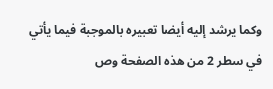وكما يرشد إليه أيضا تعبيره بالموجبة فيما يأتي في سطر 2 من هذه الصفحة وص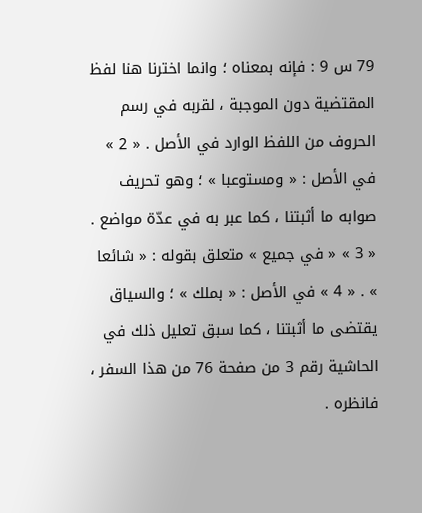79 س 9 : فإنه بمعناه ؛ وانما اخترنا هنا لفظ المقتضية دون الموجبة ، لقربه في رسم الحروف من اللفظ الوارد في الأصل . « 2 » في الأصل : « ومستوعبا » ؛ وهو تحريف صوابه ما أثبتنا ، كما عبر به في عدّة مواضع . « 3 » « في جميع » متعلق بقوله : « شائعا » . « 4 » في الأصل : « بملك » ؛ والسياق يقتضى ما أثبتنا ، كما سبق تعليل ذلك في الحاشية رقم 3 من صفحة 76 من هذا السفر ، فانظره .